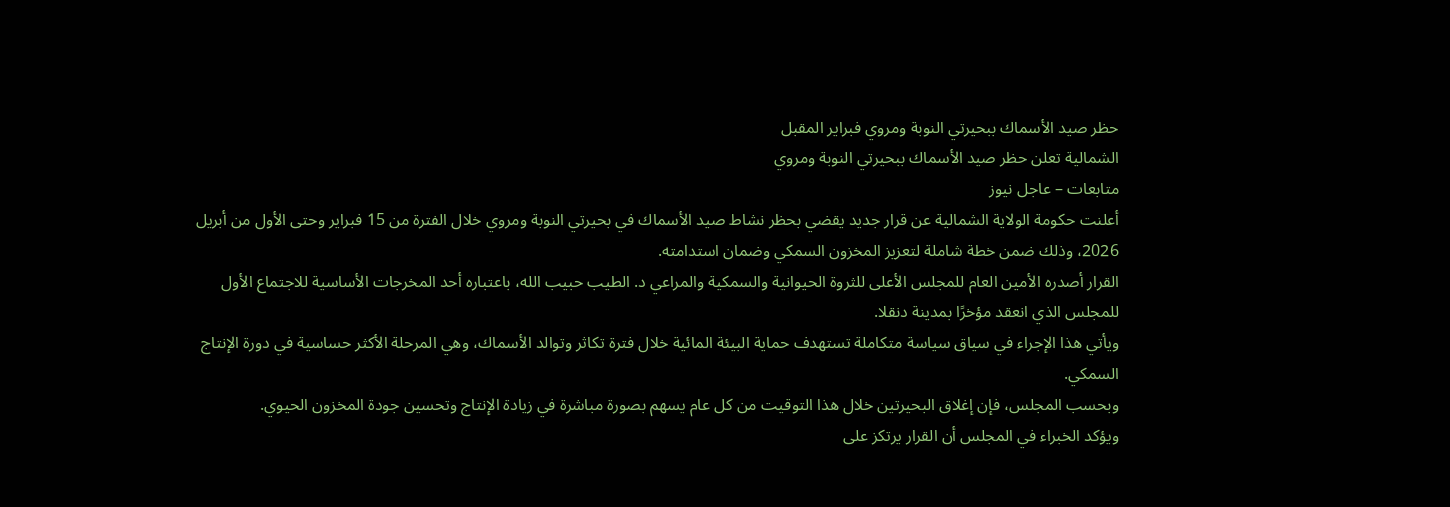حظر صيد الأسماك ببحيرتي النوبة ومروي فبراير المقبل
الشمالية تعلن حظر صيد الأسماك ببحيرتي النوبة ومروي
متابعات – عاجل نيوز
أعلنت حكومة الولاية الشمالية عن قرار جديد يقضي بحظر نشاط صيد الأسماك في بحيرتي النوبة ومروي خلال الفترة من 15 فبراير وحتى الأول من أبريل 2026، وذلك ضمن خطة شاملة لتعزيز المخزون السمكي وضمان استدامته.
القرار أصدره الأمين العام للمجلس الأعلى للثروة الحيوانية والسمكية والمراعي د. الطيب حبيب الله، باعتباره أحد المخرجات الأساسية للاجتماع الأول للمجلس الذي انعقد مؤخرًا بمدينة دنقلا.
ويأتي هذا الإجراء في سياق سياسة متكاملة تستهدف حماية البيئة المائية خلال فترة تكاثر وتوالد الأسماك، وهي المرحلة الأكثر حساسية في دورة الإنتاج السمكي.
وبحسب المجلس، فإن إغلاق البحيرتين خلال هذا التوقيت من كل عام يسهم بصورة مباشرة في زيادة الإنتاج وتحسين جودة المخزون الحيوي.
ويؤكد الخبراء في المجلس أن القرار يرتكز على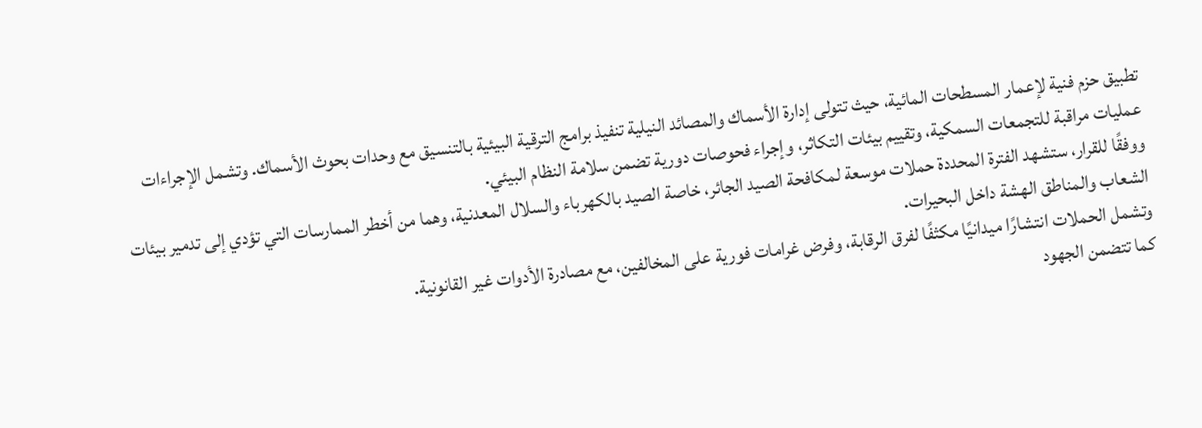تطبيق حزم فنية لإعمار المسطحات المائية، حيث تتولى إدارة الأسماك والمصائد النيلية تنفيذ برامج الترقية البيئية بالتنسيق مع وحدات بحوث الأسماك. وتشمل الإجراءات عمليات مراقبة للتجمعات السمكية، وتقييم بيئات التكاثر، وإجراء فحوصات دورية تضمن سلامة النظام البيئي.
ووفقًا للقرار، ستشهد الفترة المحددة حملات موسعة لمكافحة الصيد الجائر، خاصة الصيد بالكهرباء والسلال المعدنية، وهما من أخطر الممارسات التي تؤدي إلى تدمير بيئات الشعاب والمناطق الهشة داخل البحيرات.
وتشمل الحملات انتشارًا ميدانيًا مكثفًا لفرق الرقابة، وفرض غرامات فورية على المخالفين، مع مصادرة الأدوات غير القانونية.
كما تتضمن الجهود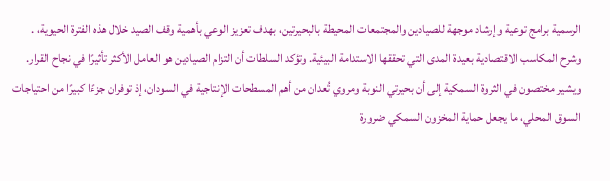الرسمية برامج توعية وإرشاد موجهة للصيادين والمجتمعات المحيطة بالبحيرتين، بهدف تعزيز الوعي بأهمية وقف الصيد خلال هذه الفترة الحيوية، .
وشرح المكاسب الاقتصادية بعيدة المدى التي تحققها الاستدامة البيئية. وتؤكد السلطات أن التزام الصيادين هو العامل الأكثر تأثيرًا في نجاح القرار.
ويشير مختصون في الثروة السمكية إلى أن بحيرتي النوبة ومروي تُعدان من أهم المسطحات الإنتاجية في السودان، إذ توفران جزءًا كبيرًا من احتياجات السوق المحلي، ما يجعل حماية المخزون السمكي ضرورة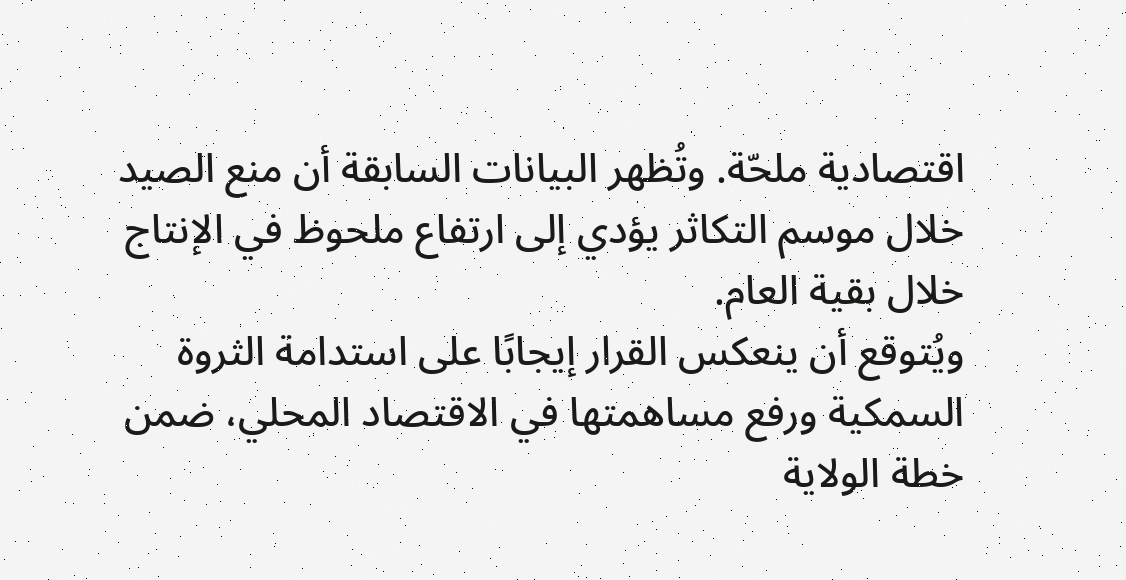اقتصادية ملحّة. وتُظهر البيانات السابقة أن منع الصيد خلال موسم التكاثر يؤدي إلى ارتفاع ملحوظ في الإنتاج خلال بقية العام.
ويُتوقع أن ينعكس القرار إيجابًا على استدامة الثروة السمكية ورفع مساهمتها في الاقتصاد المحلي، ضمن خطة الولاية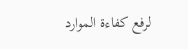لرفع كفاءة الموارد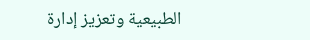الطبيعية وتعزيز إدارة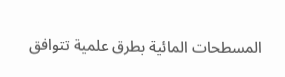المسطحات المائية بطرق علمية تتوافق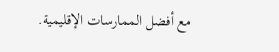مع أفضل الممارسات الإقليمية.